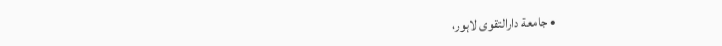• جامعة دارالتقوی لاہور،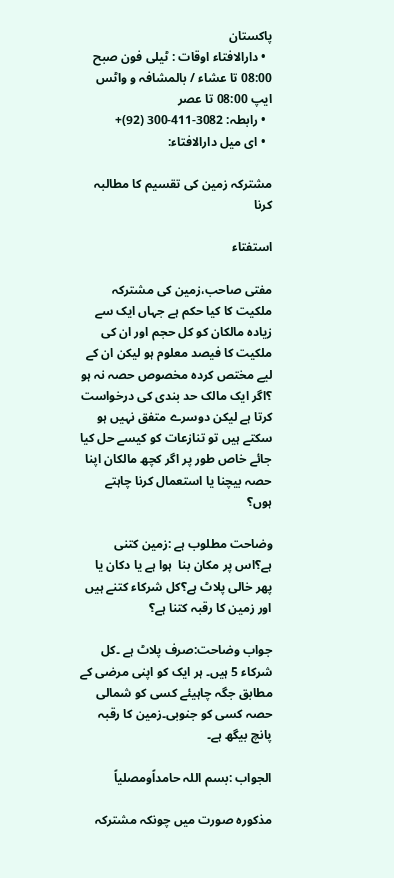پاکستان
  • دارالافتاء اوقات : ٹیلی فون صبح 08:00 تا عشاء / بالمشافہ و واٹس ایپ 08:00 تا عصر
  • رابطہ: 3082-411-300 (92)+
  • ای میل دارالافتاء:

مشترکہ زمین کی تقسیم کا مطالبہ کرنا

استفتاء

مفتی صاحب،زمین کی مشترکہ ملکیت کا کیا حکم ہے جہاں ایک سے زیادہ مالکان کو کل حجم اور ان کی ملکیت کا فیصد معلوم ہو لیکن ان کے لیے مختص کردہ مخصوص حصہ نہ ہو ؟اگر ایک مالک حد بندی کی درخواست کرتا ہے لیکن دوسرے متفق نہیں ہو سکتے ہیں تو تنازعات کو کیسے حل کیا جائے خاص طور پر اگر کچھ مالکان اپنا حصہ بیچنا یا استعمال کرنا چاہتے ہوں؟

وضاحت مطلوب ہے :زمین کتنی ہے؟اس پر مکان بنا  ہوا ہے یا دکان یا پھر خالی پلاٹ ہے؟کل شرکاء کتنے ہیں اور زمین کا رقبہ کتنا ہے؟

جواب وضاحت:صرف پلاٹ ہے ۔کل شرکاء 5 ہیں۔ ہر ایک کو اپنی مرضی کے مطابق جگہ چاہیئے کسی کو شمالی حصہ کسی کو جنوبی۔زمین کا رقبہ پانچ بیگھ ہے۔

الجواب :بسم اللہ حامداًومصلیاً

مذکورہ صورت میں چونکہ مشترکہ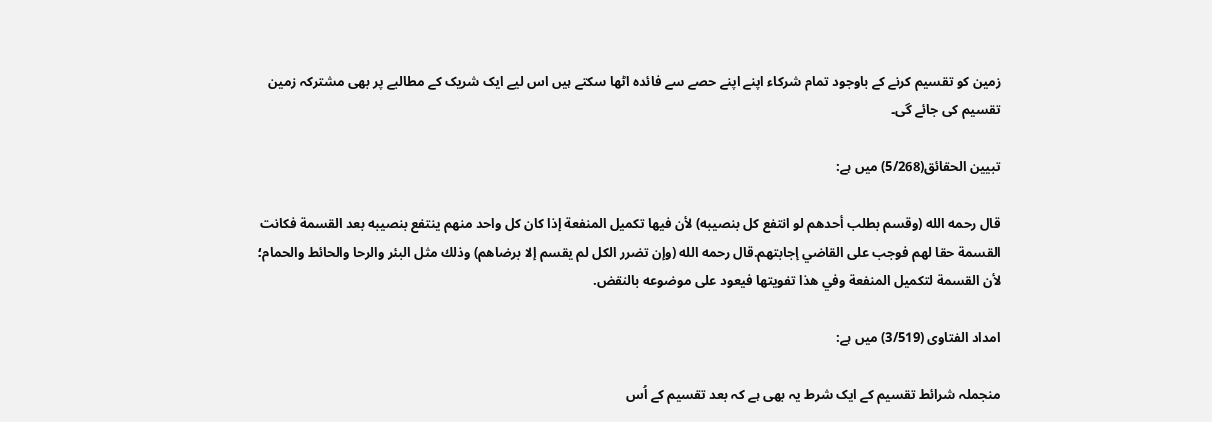زمین کو تقسیم کرنے کے باوجود تمام شرکاء اپنے اپنے حصے سے فائدہ اٹھا سکتے ہیں اس لیے ایک شریک کے مطالبے پر بھی مشترکہ زمین  تقسیم کی جائے گی۔

تبیین الحقائق(5/268) میں ہے:

قال رحمه الله (وقسم ‌بطلب أحدهم لو انتفع كل بنصيبه) لأن فيها تكميل المنفعة إذا كان كل واحد منهم ينتفع بنصيبه بعد القسمة فكانت القسمة حقا لهم فوجب على القاضي إجابتهم.قال رحمه الله (وإن تضرر الكل لم يقسم إلا برضاهم) وذلك مثل البئر والرحا والحائط والحمام؛ لأن القسمة لتكميل المنفعة وفي هذا تفويتها فيعود على موضوعه بالنقض.

امداد الفتاوی (3/519) میں ہے:

منجملہ شرائط تقسیم کے ایک شرط یہ بھی ہے کہ بعد تقسیم کے اُس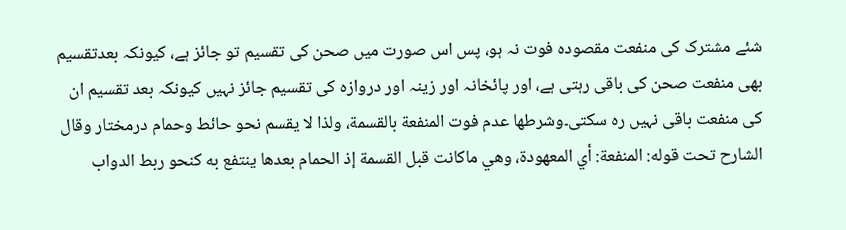شئے مشترک کی منفعت مقصودہ فوت نہ ہو، پس اس صورت میں صحن کی تقسیم تو جائز ہے، کیونکہ بعدتقسیم بھی منفعت صحن کی باقی رہتی ہے، اور پائخانہ اور زینہ اور دروازہ کی تقسیم جائز نہیں کیونکہ بعد تقسیم ان کی منفعت باقی نہیں رہ سکتی۔وشرطها عدم فوت المنفعة بالقسمة، ولذا لا یقسم نحو حائط وحمام درمختار وقال الشارح تحت قوله: المنفعة: أي المعهودة، وهي ماکانت قبل القسمة إذ الحمام بعدها ینتفع به کنحو ربط الدواب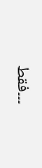۔۔۔فقط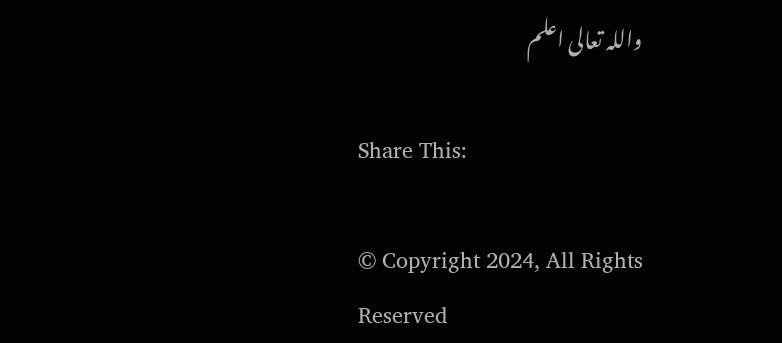واللہ تعالی اعلم

Share This:

© Copyright 2024, All Rights Reserved